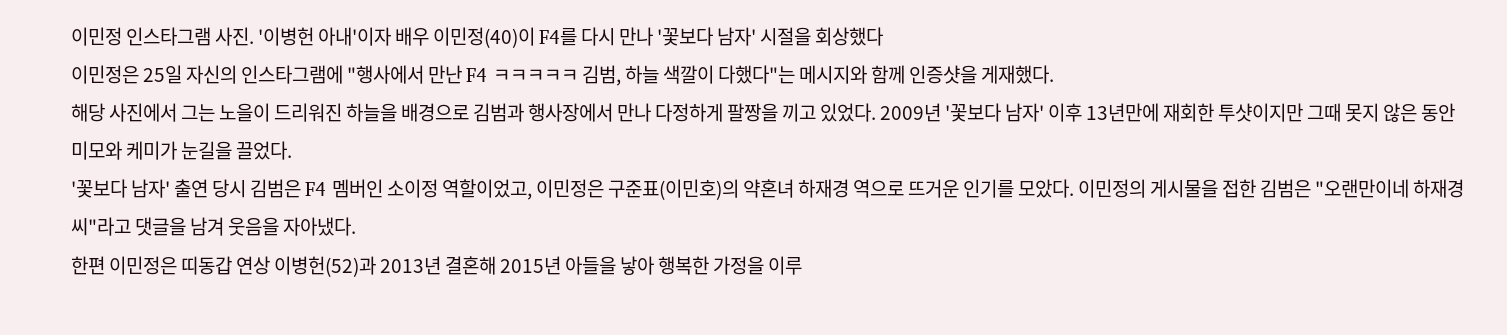이민정 인스타그램 사진. '이병헌 아내'이자 배우 이민정(40)이 F4를 다시 만나 '꽃보다 남자' 시절을 회상했다
이민정은 25일 자신의 인스타그램에 "행사에서 만난 F4 ㅋㅋㅋㅋㅋ 김범, 하늘 색깔이 다했다"는 메시지와 함께 인증샷을 게재했다.
해당 사진에서 그는 노을이 드리워진 하늘을 배경으로 김범과 행사장에서 만나 다정하게 팔짱을 끼고 있었다. 2009년 '꽃보다 남자' 이후 13년만에 재회한 투샷이지만 그때 못지 않은 동안 미모와 케미가 눈길을 끌었다.
'꽃보다 남자' 출연 당시 김범은 F4 멤버인 소이정 역할이었고, 이민정은 구준표(이민호)의 약혼녀 하재경 역으로 뜨거운 인기를 모았다. 이민정의 게시물을 접한 김범은 "오랜만이네 하재경씨"라고 댓글을 남겨 웃음을 자아냈다.
한편 이민정은 띠동갑 연상 이병헌(52)과 2013년 결혼해 2015년 아들을 낳아 행복한 가정을 이루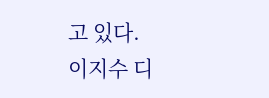고 있다.
이지수 디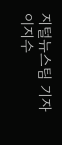지털뉴스팀 기자
이지수